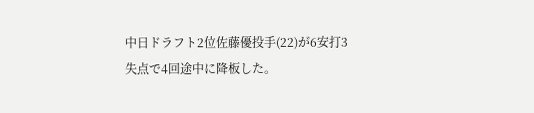中日ドラフト2位佐藤優投手(22)が6安打3失点で4回途中に降板した。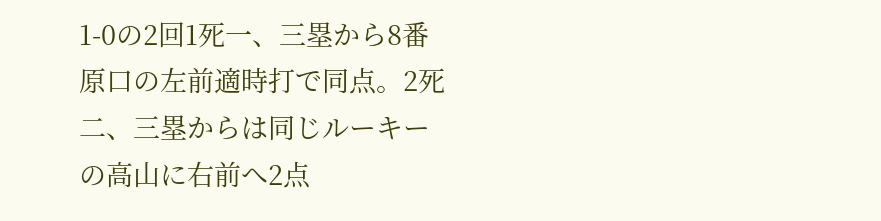1-0の2回1死一、三塁から8番原口の左前適時打で同点。2死二、三塁からは同じルーキーの高山に右前へ2点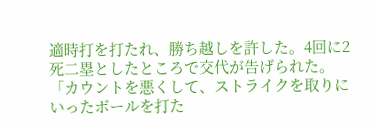適時打を打たれ、勝ち越しを許した。4回に2死二塁としたところで交代が告げられた。「カウントを悪くして、ストライクを取りにいったボールを打た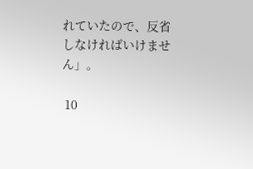れていたので、反省しなければいけません」。

 10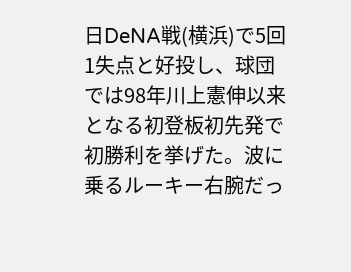日DeNA戦(横浜)で5回1失点と好投し、球団では98年川上憲伸以来となる初登板初先発で初勝利を挙げた。波に乗るルーキー右腕だっ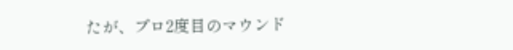たが、プロ2度目のマウンド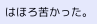はほろ苦かった。